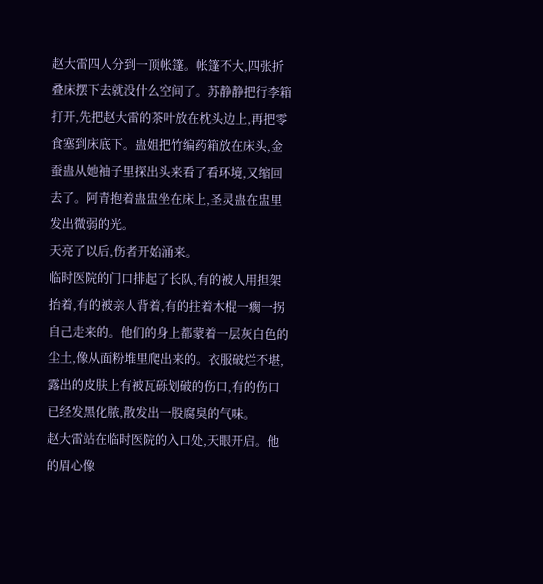赵大雷四人分到一顶帐篷。帐篷不大,四张折叠床摆下去就没什么空间了。苏静静把行李箱打开,先把赵大雷的茶叶放在枕头边上,再把零食塞到床底下。蛊姐把竹编药箱放在床头,金蚕蛊从她袖子里探出头来看了看环境,又缩回去了。阿青抱着蛊盅坐在床上,圣灵蛊在盅里发出微弱的光。
天亮了以后,伤者开始涌来。
临时医院的门口排起了长队,有的被人用担架抬着,有的被亲人背着,有的拄着木棍一瘸一拐自己走来的。他们的身上都蒙着一层灰白色的尘土,像从面粉堆里爬出来的。衣服破烂不堪,露出的皮肤上有被瓦砾划破的伤口,有的伤口已经发黑化脓,散发出一股腐臭的气味。
赵大雷站在临时医院的入口处,天眼开启。他的眉心像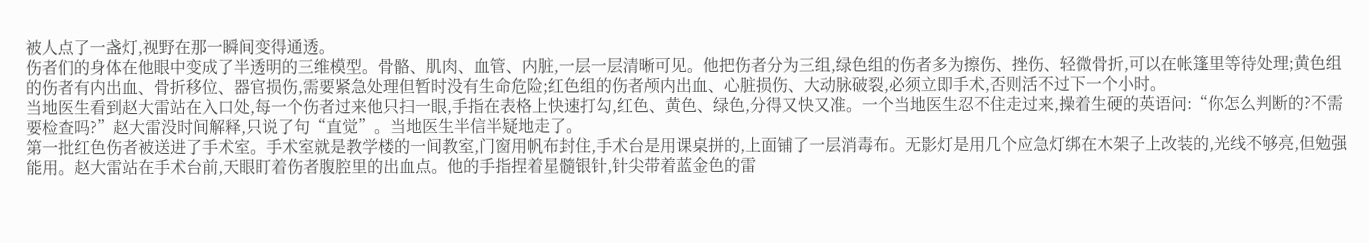被人点了一盏灯,视野在那一瞬间变得通透。
伤者们的身体在他眼中变成了半透明的三维模型。骨骼、肌肉、血管、内脏,一层一层清晰可见。他把伤者分为三组,绿色组的伤者多为擦伤、挫伤、轻微骨折,可以在帐篷里等待处理;黄色组的伤者有内出血、骨折移位、器官损伤,需要紧急处理但暂时没有生命危险;红色组的伤者颅内出血、心脏损伤、大动脉破裂,必须立即手术,否则活不过下一个小时。
当地医生看到赵大雷站在入口处,每一个伤者过来他只扫一眼,手指在表格上快速打勾,红色、黄色、绿色,分得又快又准。一个当地医生忍不住走过来,操着生硬的英语问:“你怎么判断的?不需要检查吗?”赵大雷没时间解释,只说了句“直觉”。当地医生半信半疑地走了。
第一批红色伤者被送进了手术室。手术室就是教学楼的一间教室,门窗用帆布封住,手术台是用课桌拼的,上面铺了一层消毒布。无影灯是用几个应急灯绑在木架子上改装的,光线不够亮,但勉强能用。赵大雷站在手术台前,天眼盯着伤者腹腔里的出血点。他的手指捏着星髓银针,针尖带着蓝金色的雷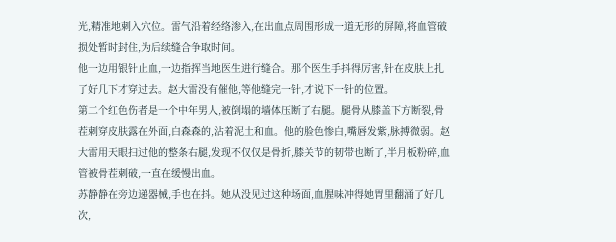光,精准地刺入穴位。雷气沿着经络渗入,在出血点周围形成一道无形的屏障,将血管破损处暂时封住,为后续缝合争取时间。
他一边用银针止血,一边指挥当地医生进行缝合。那个医生手抖得厉害,针在皮肤上扎了好几下才穿过去。赵大雷没有催他,等他缝完一针,才说下一针的位置。
第二个红色伤者是一个中年男人,被倒塌的墙体压断了右腿。腿骨从膝盖下方断裂,骨茬刺穿皮肤露在外面,白森森的,沾着泥土和血。他的脸色惨白,嘴唇发紫,脉搏微弱。赵大雷用天眼扫过他的整条右腿,发现不仅仅是骨折,膝关节的韧带也断了,半月板粉碎,血管被骨茬刺破,一直在缓慢出血。
苏静静在旁边递器械,手也在抖。她从没见过这种场面,血腥味冲得她胃里翻涌了好几次,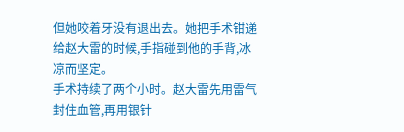但她咬着牙没有退出去。她把手术钳递给赵大雷的时候,手指碰到他的手背,冰凉而坚定。
手术持续了两个小时。赵大雷先用雷气封住血管,再用银针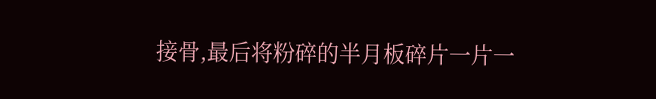接骨,最后将粉碎的半月板碎片一片一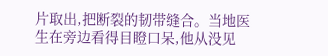片取出,把断裂的韧带缝合。当地医生在旁边看得目瞪口呆,他从没见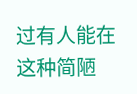过有人能在这种简陋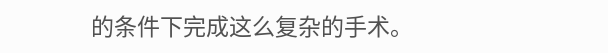的条件下完成这么复杂的手术。